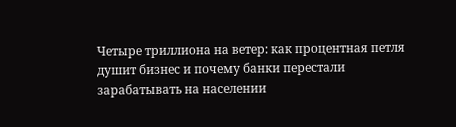Четыре триллиона на ветер: как процентная петля душит бизнес и почему банки перестали зарабатывать на населении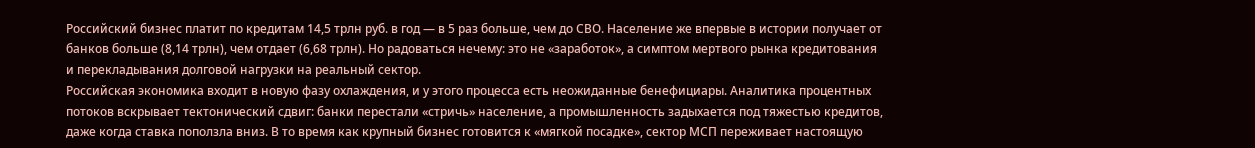Российский бизнес платит по кредитам 14,5 трлн руб. в год — в 5 раз больше, чем до СВО. Население же впервые в истории получает от банков больше (8,14 трлн), чем отдает (6,68 трлн). Но радоваться нечему: это не «заработок», а симптом мертвого рынка кредитования и перекладывания долговой нагрузки на реальный сектор.
Российская экономика входит в новую фазу охлаждения, и у этого процесса есть неожиданные бенефициары. Аналитика процентных потоков вскрывает тектонический сдвиг: банки перестали «стричь» население, а промышленность задыхается под тяжестью кредитов, даже когда ставка поползла вниз. В то время как крупный бизнес готовится к «мягкой посадке», сектор МСП переживает настоящую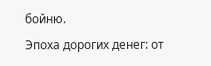бойню.
Эпоха дорогих денег: от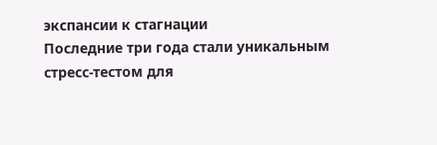экспансии к стагнации
Последние три года стали уникальным стресс-тестом для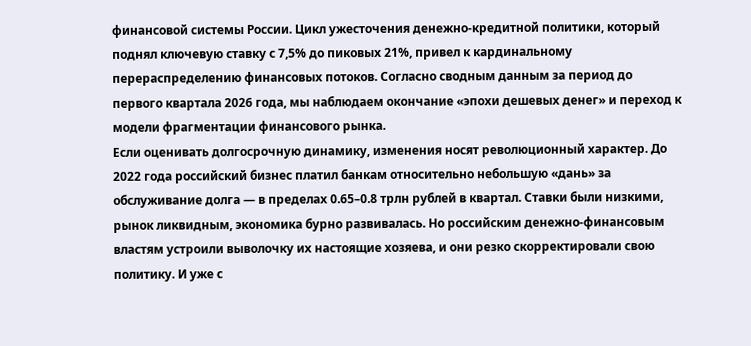финансовой системы России. Цикл ужесточения денежно-кредитной политики, который поднял ключевую ставку с 7,5% до пиковых 21%, привел к кардинальному перераспределению финансовых потоков. Согласно сводным данным за период до первого квартала 2026 года, мы наблюдаем окончание «эпохи дешевых денег» и переход к модели фрагментации финансового рынка.
Если оценивать долгосрочную динамику, изменения носят революционный характер. До 2022 года российский бизнес платил банкам относительно небольшую «дань» за обслуживание долга — в пределах 0.65–0.8 трлн рублей в квартал. Ставки были низкими, рынок ликвидным, экономика бурно развивалась. Но российским денежно-финансовым властям устроили выволочку их настоящие хозяева, и они резко скорректировали свою политику. И уже с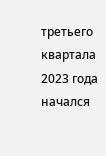третьего квартала 2023 года начался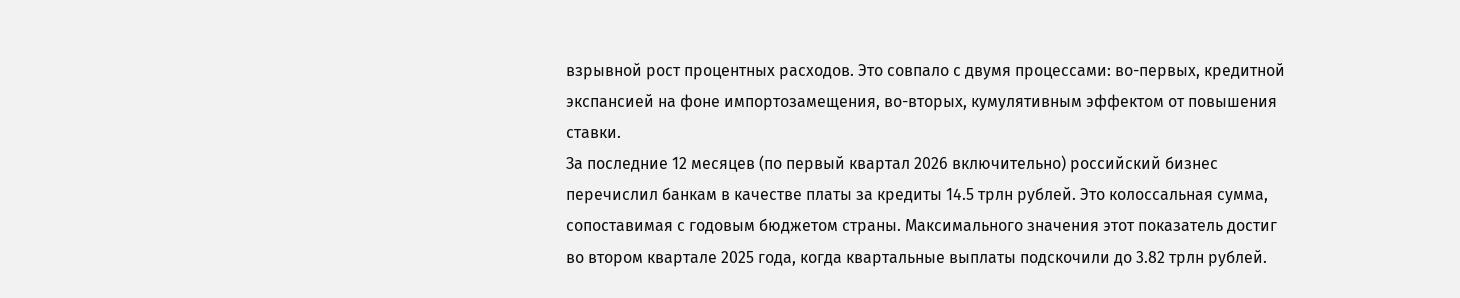взрывной рост процентных расходов. Это совпало с двумя процессами: во-первых, кредитной экспансией на фоне импортозамещения, во-вторых, кумулятивным эффектом от повышения ставки.
За последние 12 месяцев (по первый квартал 2026 включительно) российский бизнес перечислил банкам в качестве платы за кредиты 14.5 трлн рублей. Это колоссальная сумма, сопоставимая с годовым бюджетом страны. Максимального значения этот показатель достиг во втором квартале 2025 года, когда квартальные выплаты подскочили до 3.82 трлн рублей.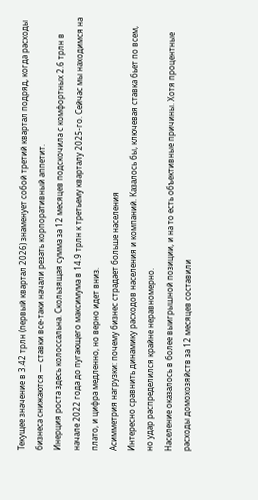Текущее значение в 3.42 трлн (первый квартал 2026) знаменует собой третий квартал подряд, когда расходы бизнеса снижаются — ставки все-таки начали резать корпоративный аппетит.
Инерция роста здесь колоссальна. Скользящая сумма за 12 месяцев подскочила с комфортных 2.6 трлн в начале 2022 года до пугающего максимума в 14.9 трлн к третьему кварталу 2025-го. Сейчас мы находимся на плато, и цифра медленно, но верно идет вниз.
Асимметрия нагрузки: почему бизнес страдает больше населения
Интересно сравнить динамику расходов населения и компаний. Казалось бы, ключевая ставка бьет по всем, но удар распределился крайне неравномерно.
Население оказалось в более выигрышной позиции, и на то есть объективные причины. Хотя процентные расходы домохозяйств за 12 месяцев составили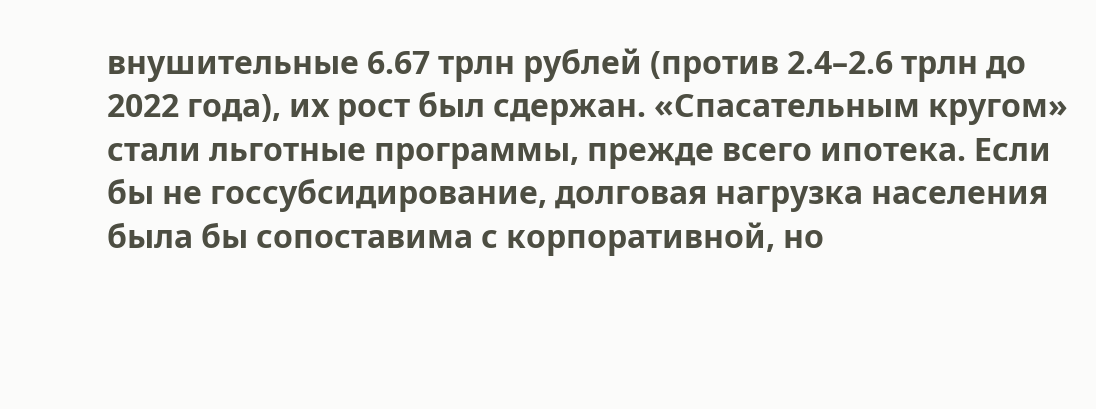внушительные 6.67 трлн рублей (против 2.4–2.6 трлн до 2022 года), их рост был сдержан. «Спасательным кругом» стали льготные программы, прежде всего ипотека. Если бы не госсубсидирование, долговая нагрузка населения была бы сопоставима с корпоративной, но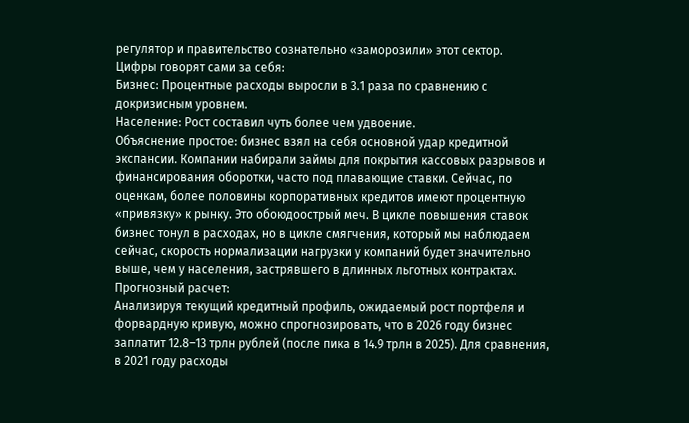регулятор и правительство сознательно «заморозили» этот сектор.
Цифры говорят сами за себя:
Бизнес: Процентные расходы выросли в 3.1 раза по сравнению с докризисным уровнем.
Население: Рост составил чуть более чем удвоение.
Объяснение простое: бизнес взял на себя основной удар кредитной экспансии. Компании набирали займы для покрытия кассовых разрывов и финансирования оборотки, часто под плавающие ставки. Сейчас, по оценкам, более половины корпоративных кредитов имеют процентную «привязку» к рынку. Это обоюдоострый меч. В цикле повышения ставок бизнес тонул в расходах, но в цикле смягчения, который мы наблюдаем сейчас, скорость нормализации нагрузки у компаний будет значительно выше, чем у населения, застрявшего в длинных льготных контрактах.
Прогнозный расчет:
Анализируя текущий кредитный профиль, ожидаемый рост портфеля и форвардную кривую, можно спрогнозировать, что в 2026 году бизнес заплатит 12.8–13 трлн рублей (после пика в 14.9 трлн в 2025). Для сравнения, в 2021 году расходы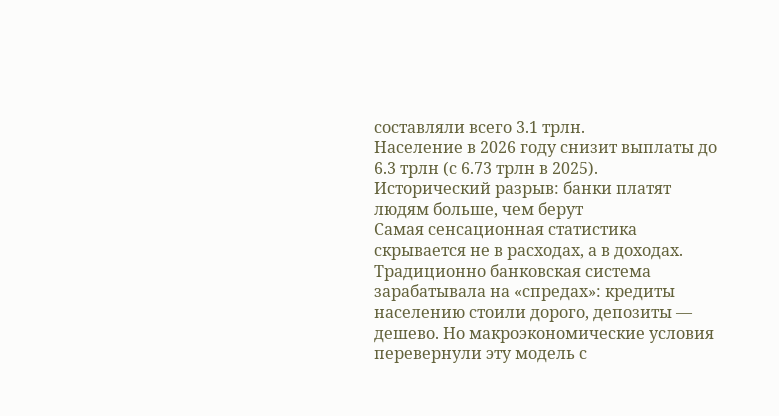составляли всего 3.1 трлн.
Население в 2026 году снизит выплаты до 6.3 трлн (с 6.73 трлн в 2025).
Исторический разрыв: банки платят людям больше, чем берут
Самая сенсационная статистика скрывается не в расходах, а в доходах. Традиционно банковская система зарабатывала на «спредах»: кредиты населению стоили дорого, депозиты — дешево. Но макроэкономические условия перевернули эту модель с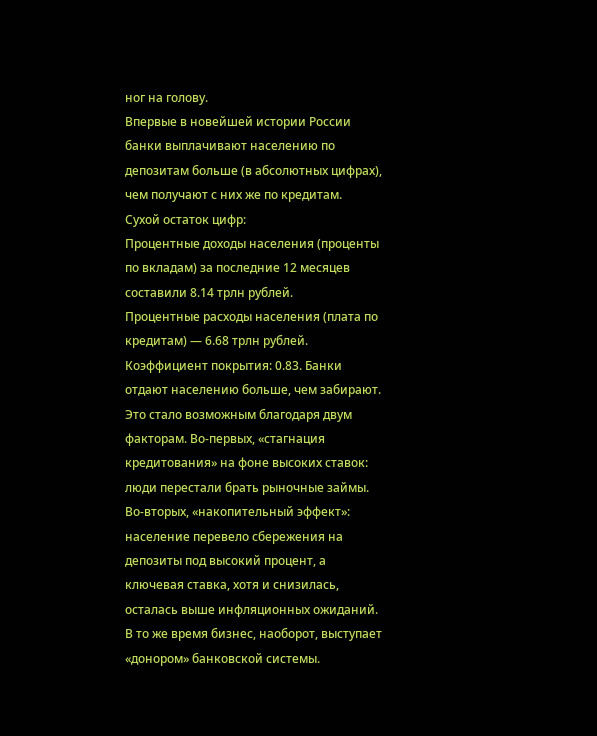ног на голову.
Впервые в новейшей истории России банки выплачивают населению по депозитам больше (в абсолютных цифрах), чем получают с них же по кредитам.
Сухой остаток цифр:
Процентные доходы населения (проценты по вкладам) за последние 12 месяцев составили 8.14 трлн рублей.
Процентные расходы населения (плата по кредитам) — 6.68 трлн рублей.
Коэффициент покрытия: 0.83. Банки отдают населению больше, чем забирают.
Это стало возможным благодаря двум факторам. Во-первых, «стагнация кредитования» на фоне высоких ставок: люди перестали брать рыночные займы. Во-вторых, «накопительный эффект»: население перевело сбережения на депозиты под высокий процент, а ключевая ставка, хотя и снизилась, осталась выше инфляционных ожиданий.
В то же время бизнес, наоборот, выступает «донором» банковской системы.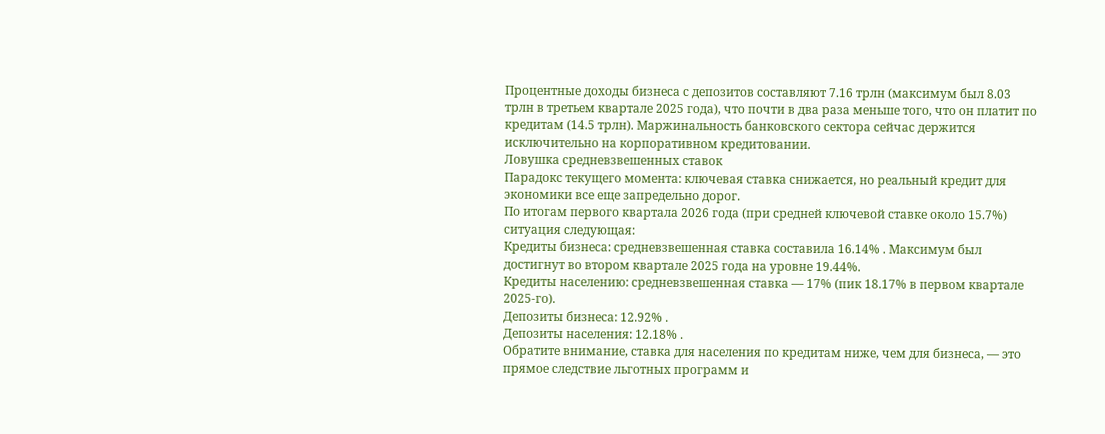Процентные доходы бизнеса с депозитов составляют 7.16 трлн (максимум был 8.03 трлн в третьем квартале 2025 года), что почти в два раза меньше того, что он платит по кредитам (14.5 трлн). Маржинальность банковского сектора сейчас держится исключительно на корпоративном кредитовании.
Ловушка средневзвешенных ставок
Парадокс текущего момента: ключевая ставка снижается, но реальный кредит для экономики все еще запредельно дорог.
По итогам первого квартала 2026 года (при средней ключевой ставке около 15.7%) ситуация следующая:
Кредиты бизнеса: средневзвешенная ставка составила 16.14% . Максимум был достигнут во втором квартале 2025 года на уровне 19.44%.
Кредиты населению: средневзвешенная ставка — 17% (пик 18.17% в первом квартале 2025-го).
Депозиты бизнеса: 12.92% .
Депозиты населения: 12.18% .
Обратите внимание, ставка для населения по кредитам ниже, чем для бизнеса, — это прямое следствие льготных программ и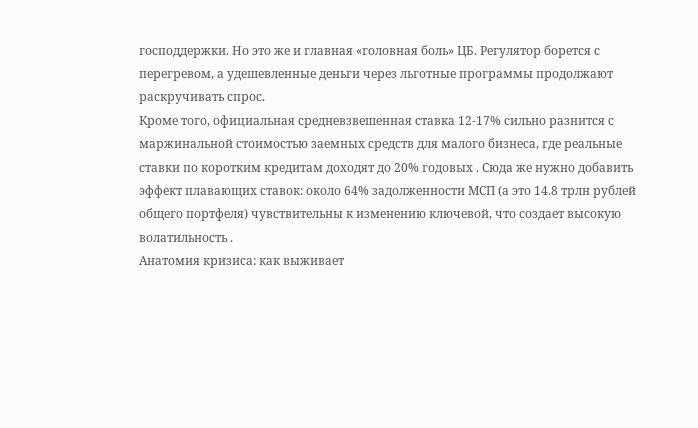господдержки. Но это же и главная «головная боль» ЦБ. Регулятор борется с перегревом, а удешевленные деньги через льготные программы продолжают раскручивать спрос.
Кроме того, официальная средневзвешенная ставка 12-17% сильно разнится с маржинальной стоимостью заемных средств для малого бизнеса, где реальные ставки по коротким кредитам доходят до 20% годовых . Сюда же нужно добавить эффект плавающих ставок: около 64% задолженности МСП (а это 14.8 трлн рублей общего портфеля) чувствительны к изменению ключевой, что создает высокую волатильность .
Анатомия кризиса: как выживает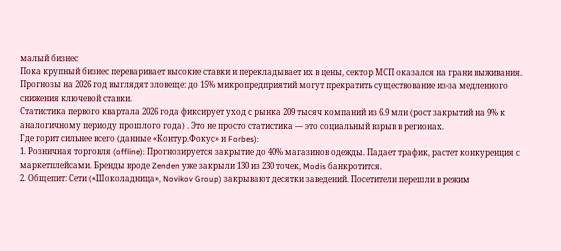малый бизнес
Пока крупный бизнес переваривает высокие ставки и перекладывает их в цены, сектор МСП оказался на грани выживания. Прогнозы на 2026 год выглядят зловеще: до 15% микропредприятий могут прекратить существование из-за медленного снижения ключевой ставки.
Статистика первого квартала 2026 года фиксирует уход с рынка 209 тысяч компаний из 6.9 млн (рост закрытий на 9% к аналогичному периоду прошлого года) . Это не просто статистика — это социальный взрыв в регионах.
Где горит сильнее всего (данные «Контур.Фокус» и Forbes):
1. Розничная торговля (offline): Прогнозируется закрытие до 40% магазинов одежды. Падает трафик, растет конкуренция с маркетплейсами. Бренды вроде Zenden уже закрыли 130 из 230 точек, Modis банкротится.
2. Общепит: Сети («Шоколадница», Novikov Group) закрывают десятки заведений. Посетители перешли в режим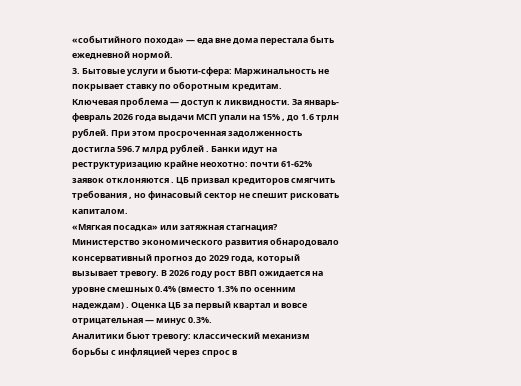«событийного похода» — еда вне дома перестала быть ежедневной нормой.
3. Бытовые услуги и бьюти-сфера: Маржинальность не покрывает ставку по оборотным кредитам.
Ключевая проблема — доступ к ликвидности. За январь-февраль 2026 года выдачи МСП упали на 15% , до 1.6 трлн рублей. При этом просроченная задолженность достигла 596.7 млрд рублей . Банки идут на реструктуризацию крайне неохотно: почти 61-62% заявок отклоняются . ЦБ призвал кредиторов смягчить требования , но финасовый сектор не спешит рисковать капиталом.
«Мягкая посадка» или затяжная стагнация?
Министерство экономического развития обнародовало консервативный прогноз до 2029 года, который вызывает тревогу. В 2026 году рост ВВП ожидается на уровне смешных 0.4% (вместо 1.3% по осенним надеждам) . Оценка ЦБ за первый квартал и вовсе отрицательная — минус 0.3%.
Аналитики бьют тревогу: классический механизм борьбы с инфляцией через спрос в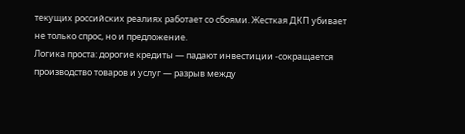текущих российских реалиях работает со сбоями. Жесткая ДКП убивает не только спрос, но и предложение.
Логика проста: дорогие кредиты — падают инвестиции -сокращается производство товаров и услуг — разрыв между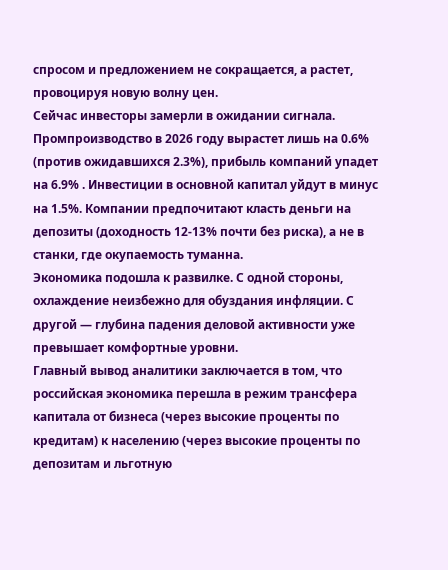спросом и предложением не сокращается, а растет, провоцируя новую волну цен.
Сейчас инвесторы замерли в ожидании сигнала. Промпроизводство в 2026 году вырастет лишь на 0.6% (против ожидавшихся 2.3%), прибыль компаний упадет на 6.9% . Инвестиции в основной капитал уйдут в минус на 1.5%. Компании предпочитают класть деньги на депозиты (доходность 12-13% почти без риска), а не в станки, где окупаемость туманна.
Экономика подошла к развилке. С одной стороны, охлаждение неизбежно для обуздания инфляции. С другой — глубина падения деловой активности уже превышает комфортные уровни.
Главный вывод аналитики заключается в том, что российская экономика перешла в режим трансфера капитала от бизнеса (через высокие проценты по кредитам) к населению (через высокие проценты по депозитам и льготную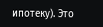ипотеку). Это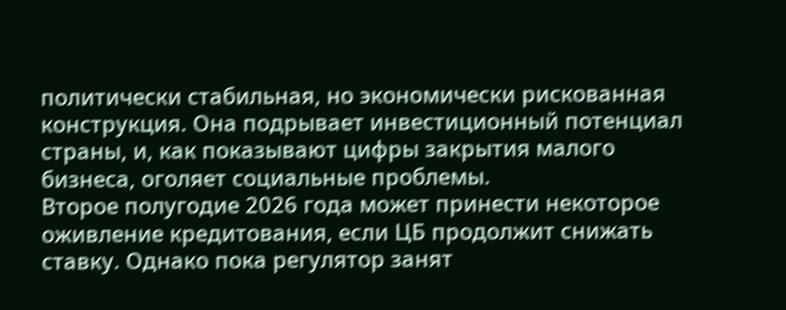политически стабильная, но экономически рискованная конструкция. Она подрывает инвестиционный потенциал страны, и, как показывают цифры закрытия малого бизнеса, оголяет социальные проблемы.
Второе полугодие 2026 года может принести некоторое оживление кредитования, если ЦБ продолжит снижать ставку. Однако пока регулятор занят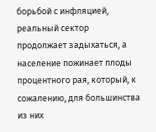борьбой с инфляцией, реальный сектор продолжает задыхаться, а население пожинает плоды процентного рая, который, к сожалению, для большинства из них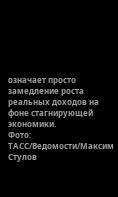означает просто замедление роста реальных доходов на фоне стагнирующей экономики.
Фото: ТАСС/Ведомости/Максим Стулов